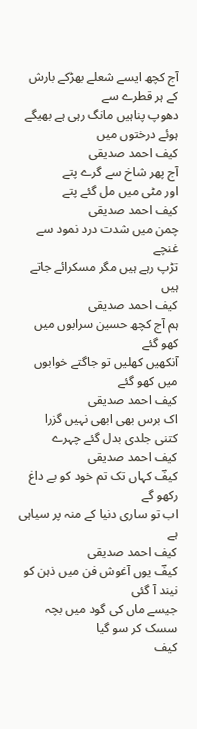آج کچھ ایسے شعلے بھڑکے بارش کے ہر قطرے سے
دھوپ پناہیں مانگ رہی ہے بھیگے ہوئے درختوں میں
کیف احمد صدیقی
آج پھر شاخ سے گرے پتے
اور مٹی میں مل گئے پتے
کیف احمد صدیقی
چمن میں شدت درد نمود سے غنچے
تڑپ رہے ہیں مگر مسکرائے جاتے ہیں
کیف احمد صدیقی
ہم آج کچھ حسین سرابوں میں کھو گئے
آنکھیں کھلیں تو جاگتے خوابوں میں کھو گئے
کیف احمد صدیقی
اک برس بھی ابھی نہیں گزرا
کتنی جلدی بدل گئے چہرے
کیف احمد صدیقی
کیفؔ کہاں تک تم خود کو بے داغ رکھو گے
اب تو ساری دنیا کے منہ پر سیاہی ہے
کیف احمد صدیقی
کیفؔ یوں آغوش فن میں ذہن کو نیند آ گئی
جیسے ماں کی گود میں بچہ سسک کر سو گیا
کیف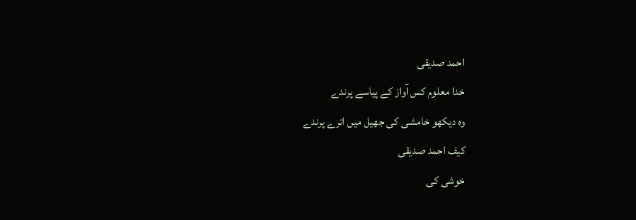احمد صدیقی
خدا معلوم کس آواز کے پیاسے پرندے
وہ دیکھو خامشی کی جھیل میں اترے پرندے
کیف احمد صدیقی
خوشی کی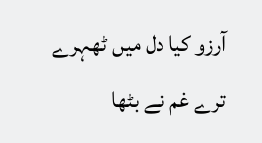آرزو کیا دل میں ٹھہرے
ترے غم نے بٹھا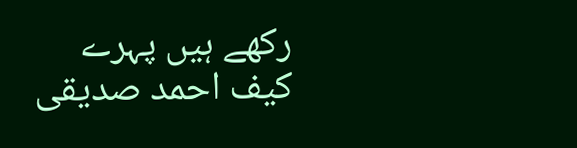رکھے ہیں پہرے
کیف احمد صدیقی